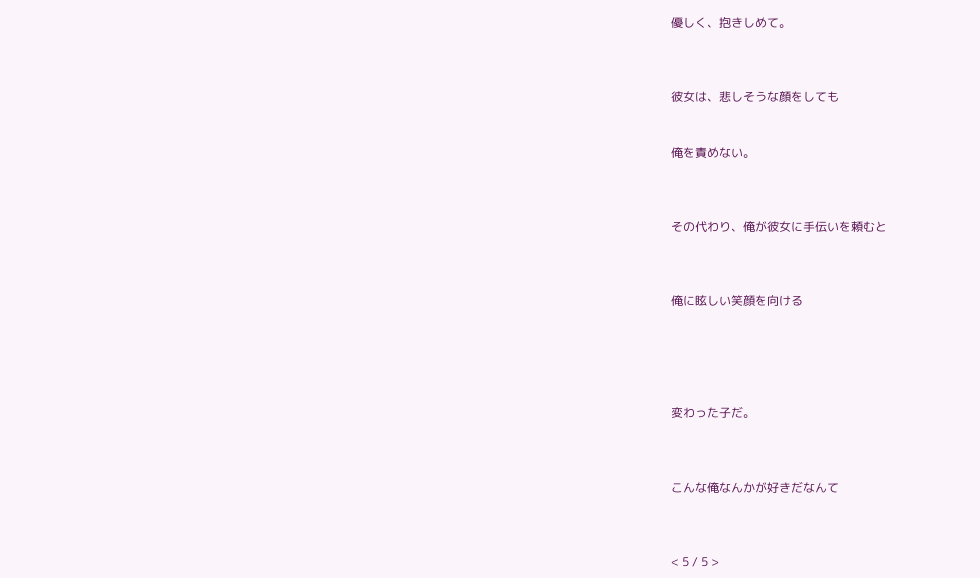優しく、抱きしめて。



彼女は、悲しそうな顔をしても


俺を責めない。



その代わり、俺が彼女に手伝いを頼むと



俺に眩しい笑顔を向ける





変わった子だ。



こんな俺なんかが好きだなんて



< 5 / 5 >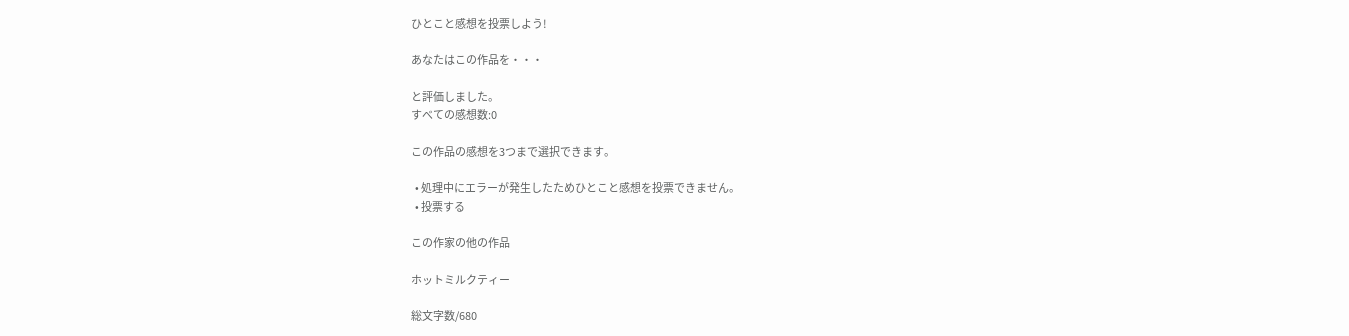ひとこと感想を投票しよう!

あなたはこの作品を・・・

と評価しました。
すべての感想数:0

この作品の感想を3つまで選択できます。

  • 処理中にエラーが発生したためひとこと感想を投票できません。
  • 投票する

この作家の他の作品

ホットミルクティー

総文字数/680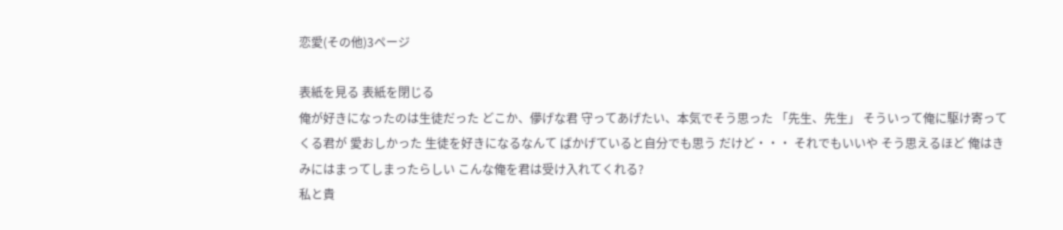恋愛(その他)3ページ

表紙を見る 表紙を閉じる
俺が好きになったのは生徒だった どこか、儚げな君 守ってあげたい、本気でそう思った 「先生、先生」 そういって俺に駆け寄ってくる君が 愛おしかった 生徒を好きになるなんて ばかげていると自分でも思う だけど・・・ それでもいいや そう思えるほど 俺はきみにはまってしまったらしい こんな俺を君は受け入れてくれる?
私と貴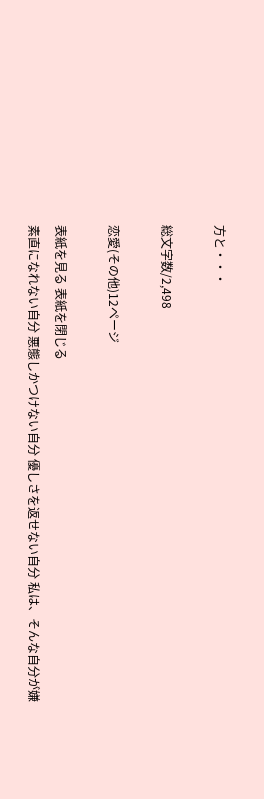方と・・・

総文字数/2,498

恋愛(その他)12ページ

表紙を見る 表紙を閉じる
素直になれない自分 悪態しかつけない自分 優しさを返せない自分 私は、そんな自分が嫌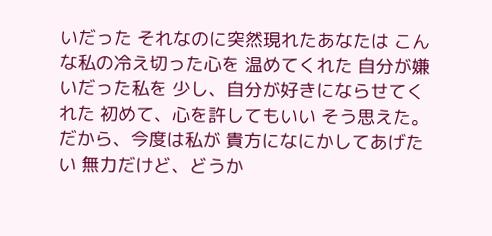いだった それなのに突然現れたあなたは こんな私の冷え切った心を 温めてくれた 自分が嫌いだった私を 少し、自分が好きにならせてくれた 初めて、心を許してもいい そう思えた。 だから、今度は私が 貴方になにかしてあげたい 無力だけど、どうか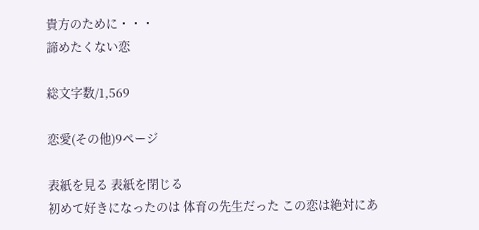貴方のために・・・
諦めたくない恋

総文字数/1,569

恋愛(その他)9ページ

表紙を見る 表紙を閉じる
初めて好きになったのは 体育の先生だった この恋は絶対にあ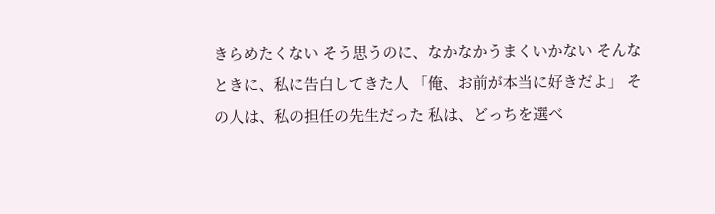きらめたくない そう思うのに、なかなかうまくいかない そんなときに、私に告白してきた人 「俺、お前が本当に好きだよ」 その人は、私の担任の先生だった 私は、どっちを選べ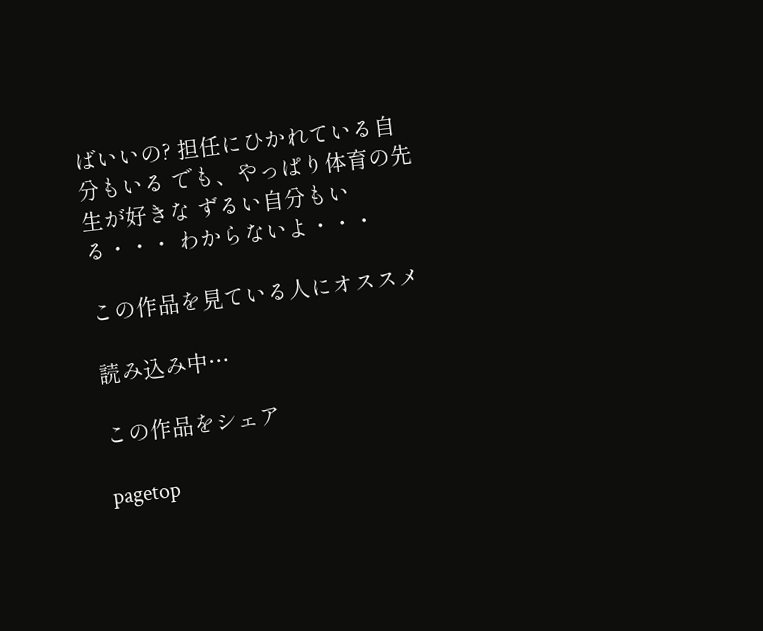ばいいの? 担任にひかれている自分もいる でも、やっぱり体育の先生が好きな ずるい自分もいる・・・ わからないよ・・・

この作品を見ている人にオススメ

読み込み中…

この作品をシェア

pagetop